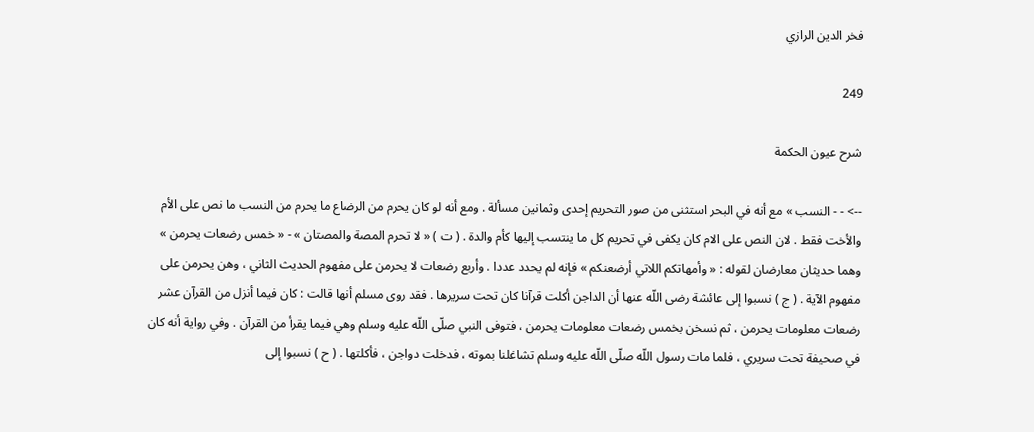فخر الدين الرازي

249

شرح عيون الحكمة

--> - - النسب » مع أنه في البحر استثنى من صور التحريم إحدى وثمانين مسألة . ومع أنه لو كان يحرم من الرضاع ما يحرم من النسب ما نص على الأم والأخت فقط . لان النص على الام كان يكفى في تحريم كل ما ينتسب إليها كأم والدة . ( ت ) « لا تحرم المصة والمصتان » - « خمس رضعات يحرمن » وهما حديثان معارضان لقوله : « وأمهاتكم اللاتي أرضعنكم » فإنه لم يحدد عددا . وأربع رضعات لا يحرمن على مفهوم الحديث الثاني ، وهن يحرمن على مفهوم الآية . ( ج ) نسبوا إلى عائشة رضى اللّه عنها أن الداجن أكلت قرآنا كان تحت سريرها . فقد روى مسلم أنها قالت : كان فيما أنزل من القرآن عشر رضعات معلومات يحرمن ، ثم نسخن بخمس رضعات معلومات يحرمن ، فتوفى النبي صلّى اللّه عليه وسلم وهي فيما يقرأ من القرآن . وفي رواية أنه كان في صحيفة تحت سريري ، فلما مات رسول اللّه صلّى اللّه عليه وسلم تشاغلنا بموته ، فدخلت دواجن ، فأكلتها . ( ح ) نسبوا إلى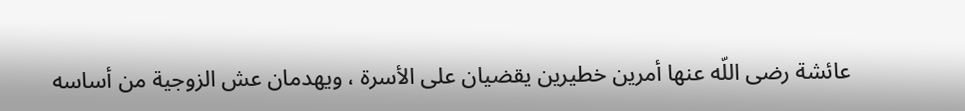عائشة رضى اللّه عنها أمرين خطيرين يقضيان على الأسرة ، ويهدمان عش الزوجية من أساسه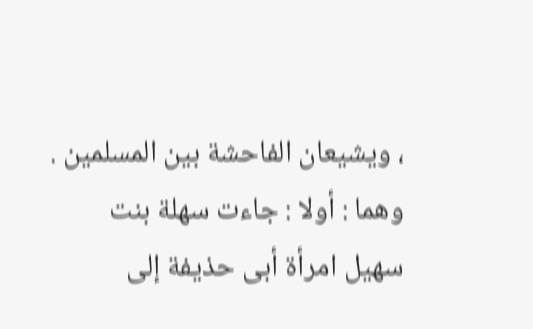، ويشيعان الفاحشة بين المسلمين . وهما : أولا : جاءت سهلة بنت سهيل امرأة أبى حذيفة إلى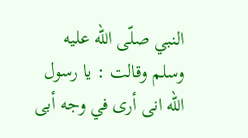النبي صلّى اللّه عليه وسلم وقالت : يا رسول اللّه انى أرى في وجه أبى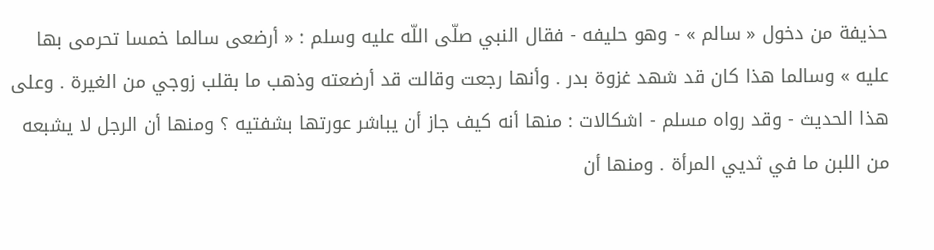حذيفة من دخول « سالم » - وهو حليفه - فقال النبي صلّى اللّه عليه وسلم : « أرضعى سالما خمسا تحرمى بها عليه » وسالما هذا كان قد شهد غزوة بدر . وأنها رجعت وقالت قد أرضعته وذهب ما بقلب زوجي من الغيرة . وعلى هذا الحديث - وقد رواه مسلم - اشكالات : منها أنه كيف جاز أن يباشر عورتها بشفتيه ؟ ومنها أن الرجل لا يشبعه من اللبن ما في ثديي المرأة . ومنها أن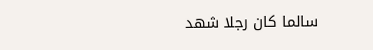سالما كان رجلا شهد